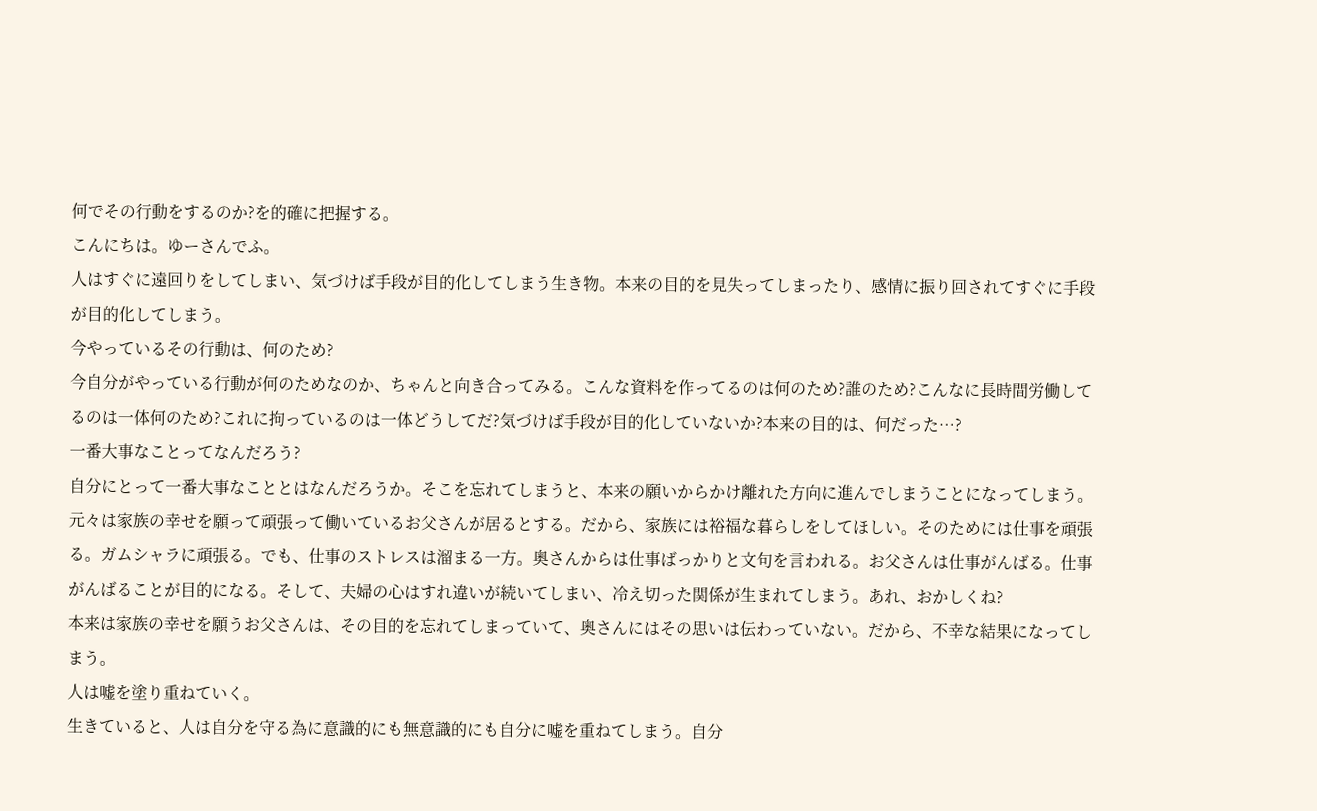何でその行動をするのか?を的確に把握する。
こんにちは。ゆーさんでふ。
人はすぐに遠回りをしてしまい、気づけば手段が目的化してしまう生き物。本来の目的を見失ってしまったり、感情に振り回されてすぐに手段が目的化してしまう。
今やっているその行動は、何のため?
今自分がやっている行動が何のためなのか、ちゃんと向き合ってみる。こんな資料を作ってるのは何のため?誰のため?こんなに長時間労働してるのは一体何のため?これに拘っているのは一体どうしてだ?気づけば手段が目的化していないか?本来の目的は、何だった…?
一番大事なことってなんだろう?
自分にとって一番大事なこととはなんだろうか。そこを忘れてしまうと、本来の願いからかけ離れた方向に進んでしまうことになってしまう。元々は家族の幸せを願って頑張って働いているお父さんが居るとする。だから、家族には裕福な暮らしをしてほしい。そのためには仕事を頑張る。ガムシャラに頑張る。でも、仕事のストレスは溜まる一方。奥さんからは仕事ばっかりと文句を言われる。お父さんは仕事がんばる。仕事がんばることが目的になる。そして、夫婦の心はすれ違いが続いてしまい、冷え切った関係が生まれてしまう。あれ、おかしくね?
本来は家族の幸せを願うお父さんは、その目的を忘れてしまっていて、奥さんにはその思いは伝わっていない。だから、不幸な結果になってしまう。
人は嘘を塗り重ねていく。
生きていると、人は自分を守る為に意識的にも無意識的にも自分に嘘を重ねてしまう。自分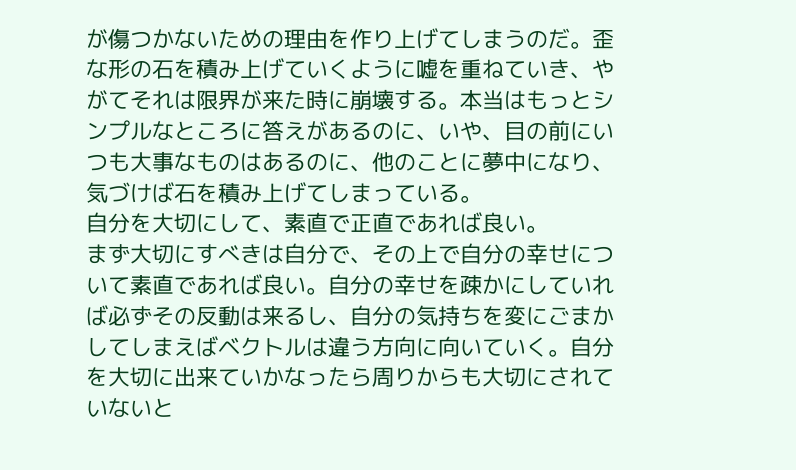が傷つかないための理由を作り上げてしまうのだ。歪な形の石を積み上げていくように嘘を重ねていき、やがてそれは限界が来た時に崩壊する。本当はもっとシンプルなところに答えがあるのに、いや、目の前にいつも大事なものはあるのに、他のことに夢中になり、気づけば石を積み上げてしまっている。
自分を大切にして、素直で正直であれば良い。
まず大切にすべきは自分で、その上で自分の幸せについて素直であれば良い。自分の幸せを疎かにしていれば必ずその反動は来るし、自分の気持ちを変にごまかしてしまえばベクトルは違う方向に向いていく。自分を大切に出来ていかなったら周りからも大切にされていないと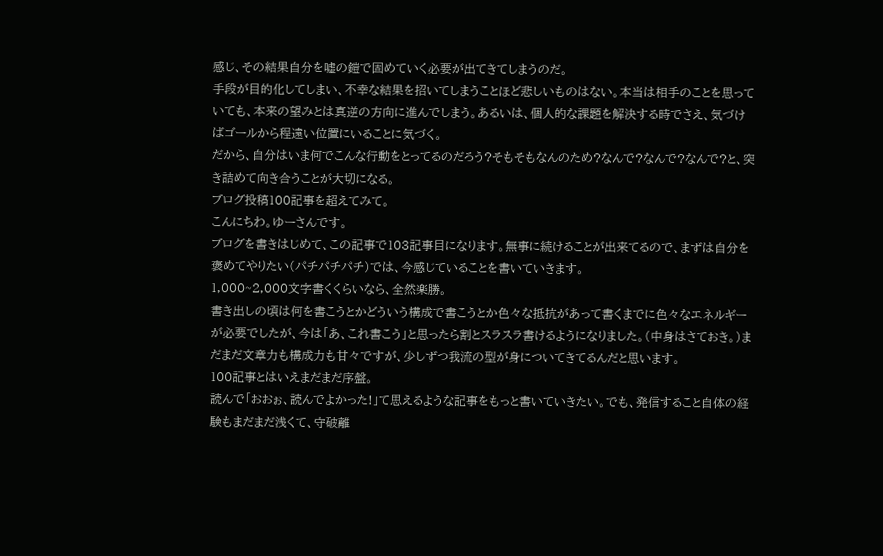感じ、その結果自分を嘘の鎧で固めていく必要が出てきてしまうのだ。
手段が目的化してしまい、不幸な結果を招いてしまうことほど悲しいものはない。本当は相手のことを思っていても、本来の望みとは真逆の方向に進んでしまう。あるいは、個人的な課題を解決する時でさえ、気づけばゴールから程遠い位置にいることに気づく。
だから、自分はいま何でこんな行動をとってるのだろう?そもそもなんのため?なんで?なんで?なんで?と、突き詰めて向き合うことが大切になる。
ブログ投稿100記事を超えてみて。
こんにちわ。ゆーさんです。
ブログを書きはじめて、この記事で103記事目になります。無事に続けることが出来てるので、まずは自分を褒めてやりたい(パチパチパチ)では、今感じていることを書いていきます。
1,000~2,000文字書くくらいなら、全然楽勝。
書き出しの頃は何を書こうとかどういう構成で書こうとか色々な抵抗があって書くまでに色々なエネルギーが必要でしたが、今は「あ、これ書こう」と思ったら割とスラスラ書けるようになりました。(中身はさておき。)まだまだ文章力も構成力も甘々ですが、少しずつ我流の型が身についてきてるんだと思います。
100記事とはいえまだまだ序盤。
読んで「おおぉ、読んでよかった!」て思えるような記事をもっと書いていきたい。でも、発信すること自体の経験もまだまだ浅くて、守破離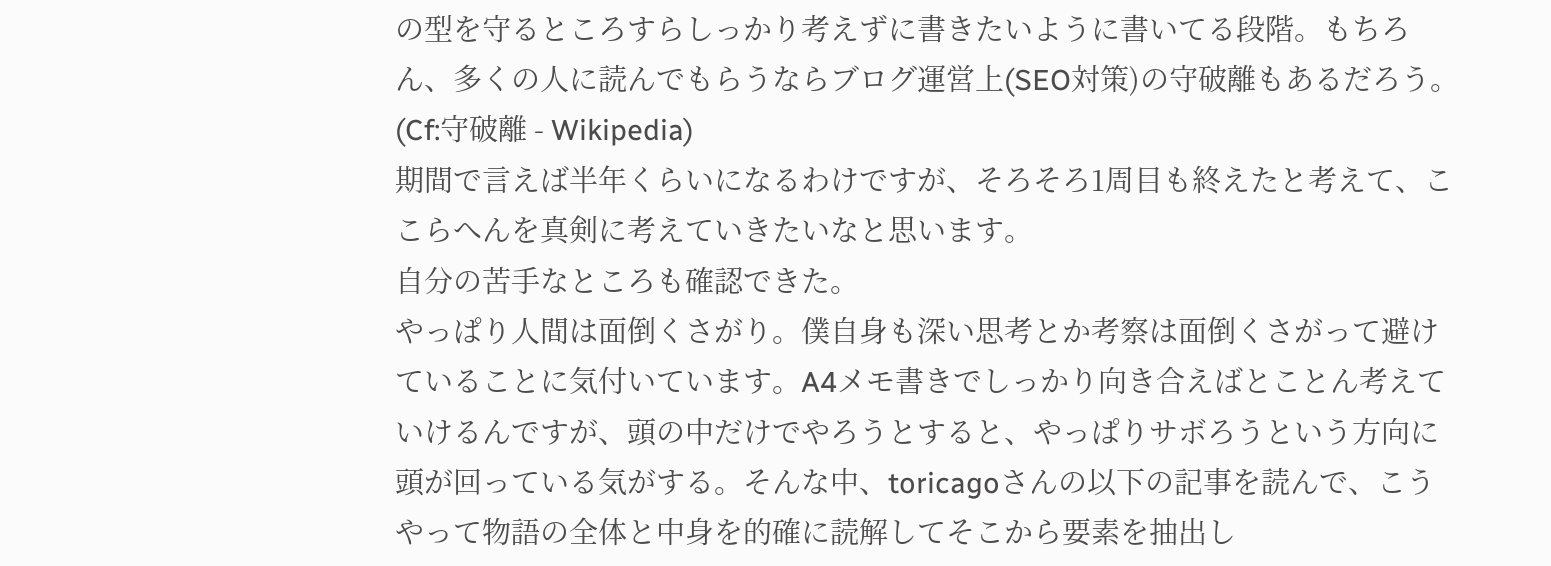の型を守るところすらしっかり考えずに書きたいように書いてる段階。もちろん、多くの人に読んでもらうならブログ運営上(SEO対策)の守破離もあるだろう。(Cf:守破離 - Wikipedia)
期間で言えば半年くらいになるわけですが、そろそろ1周目も終えたと考えて、ここらへんを真剣に考えていきたいなと思います。
自分の苦手なところも確認できた。
やっぱり人間は面倒くさがり。僕自身も深い思考とか考察は面倒くさがって避けていることに気付いています。A4メモ書きでしっかり向き合えばとことん考えていけるんですが、頭の中だけでやろうとすると、やっぱりサボろうという方向に頭が回っている気がする。そんな中、toricagoさんの以下の記事を読んで、こうやって物語の全体と中身を的確に読解してそこから要素を抽出し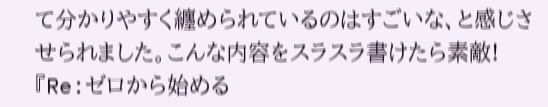て分かりやすく纏められているのはすごいな、と感じさせられました。こんな内容をスラスラ書けたら素敵!
『Re:ゼロから始める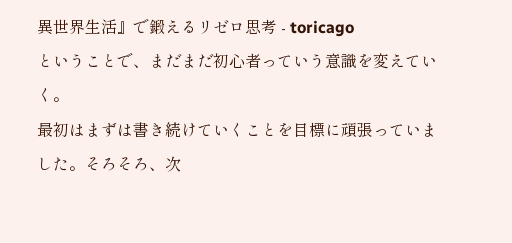異世界生活』で鍛えるリゼロ思考 - toricago
ということで、まだまだ初心者っていう意識を変えていく。
最初はまずは書き続けていくことを目標に頑張っていました。そろそろ、次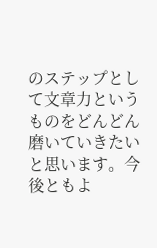のステップとして文章力というものをどんどん磨いていきたいと思います。今後ともよ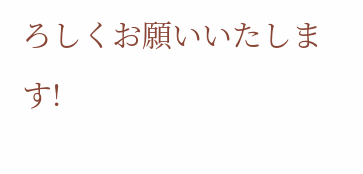ろしくお願いいたします!